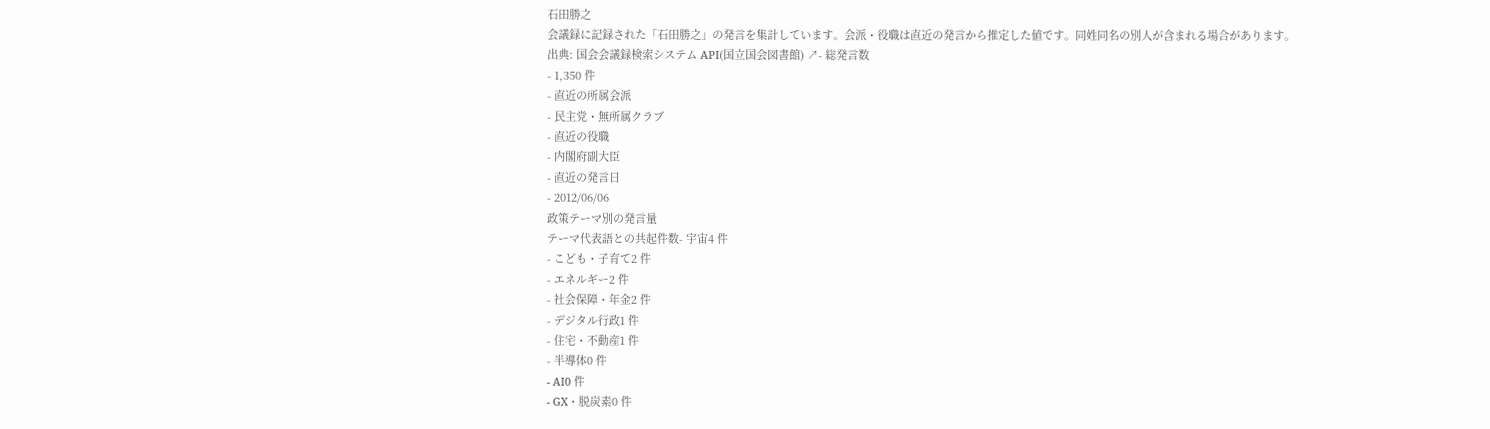石田勝之
会議録に記録された「石田勝之」の発言を集計しています。会派・役職は直近の発言から推定した値です。同姓同名の別人が含まれる場合があります。
出典: 国会会議録検索システム API(国立国会図書館) ↗- 総発言数
- 1,350 件
- 直近の所属会派
- 民主党・無所属クラブ
- 直近の役職
- 内閣府副大臣
- 直近の発言日
- 2012/06/06
政策テーマ別の発言量
テーマ代表語との共起件数- 宇宙4 件
- こども・子育て2 件
- エネルギー2 件
- 社会保障・年金2 件
- デジタル行政1 件
- 住宅・不動産1 件
- 半導体0 件
- AI0 件
- GX・脱炭素0 件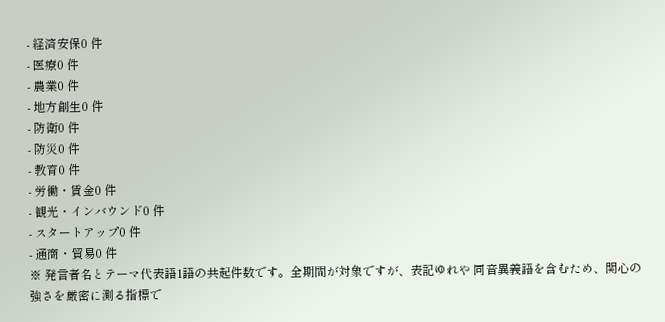- 経済安保0 件
- 医療0 件
- 農業0 件
- 地方創生0 件
- 防衛0 件
- 防災0 件
- 教育0 件
- 労働・賃金0 件
- 観光・インバウンド0 件
- スタートアップ0 件
- 通商・貿易0 件
※ 発言者名とテーマ代表語1語の共起件数です。全期間が対象ですが、表記ゆれや 同音異義語を含むため、関心の強さを厳密に測る指標で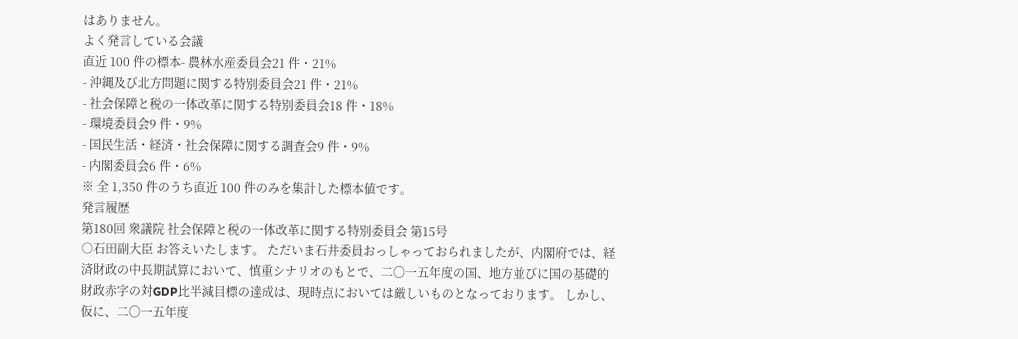はありません。
よく発言している会議
直近 100 件の標本- 農林水産委員会21 件・21%
- 沖縄及び北方問題に関する特別委員会21 件・21%
- 社会保障と税の一体改革に関する特別委員会18 件・18%
- 環境委員会9 件・9%
- 国民生活・経済・社会保障に関する調査会9 件・9%
- 内閣委員会6 件・6%
※ 全 1,350 件のうち直近 100 件のみを集計した標本値です。
発言履歴
第180回 衆議院 社会保障と税の一体改革に関する特別委員会 第15号
○石田副大臣 お答えいたします。 ただいま石井委員おっしゃっておられましたが、内閣府では、経済財政の中長期試算において、慎重シナリオのもとで、二〇一五年度の国、地方並びに国の基礎的財政赤字の対GDP比半減目標の達成は、現時点においては厳しいものとなっております。 しかし、仮に、二〇一五年度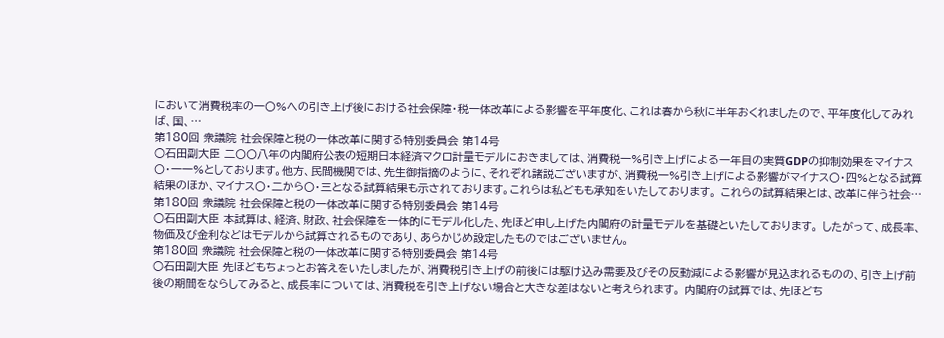において消費税率の一〇%への引き上げ後における社会保障・税一体改革による影響を平年度化、これは春から秋に半年おくれましたので、平年度化してみれば、国、…
第180回 衆議院 社会保障と税の一体改革に関する特別委員会 第14号
○石田副大臣 二〇〇八年の内閣府公表の短期日本経済マクロ計量モデルにおきましては、消費税一%引き上げによる一年目の実質GDPの抑制効果をマイナス〇・一一%としております。他方、民間機関では、先生御指摘のように、それぞれ諸説ございますが、消費税一%引き上げによる影響がマイナス〇・四%となる試算結果のほか、マイナス〇・二から〇・三となる試算結果も示されております。これらは私どもも承知をいたしております。 これらの試算結果とは、改革に伴う社会…
第180回 衆議院 社会保障と税の一体改革に関する特別委員会 第14号
○石田副大臣 本試算は、経済、財政、社会保障を一体的にモデル化した、先ほど申し上げた内閣府の計量モデルを基礎といたしております。 したがって、成長率、物価及び金利などはモデルから試算されるものであり、あらかじめ設定したものではございません。
第180回 衆議院 社会保障と税の一体改革に関する特別委員会 第14号
○石田副大臣 先ほどもちょっとお答えをいたしましたが、消費税引き上げの前後には駆け込み需要及びその反動減による影響が見込まれるものの、引き上げ前後の期間をならしてみると、成長率については、消費税を引き上げない場合と大きな差はないと考えられます。 内閣府の試算では、先ほどち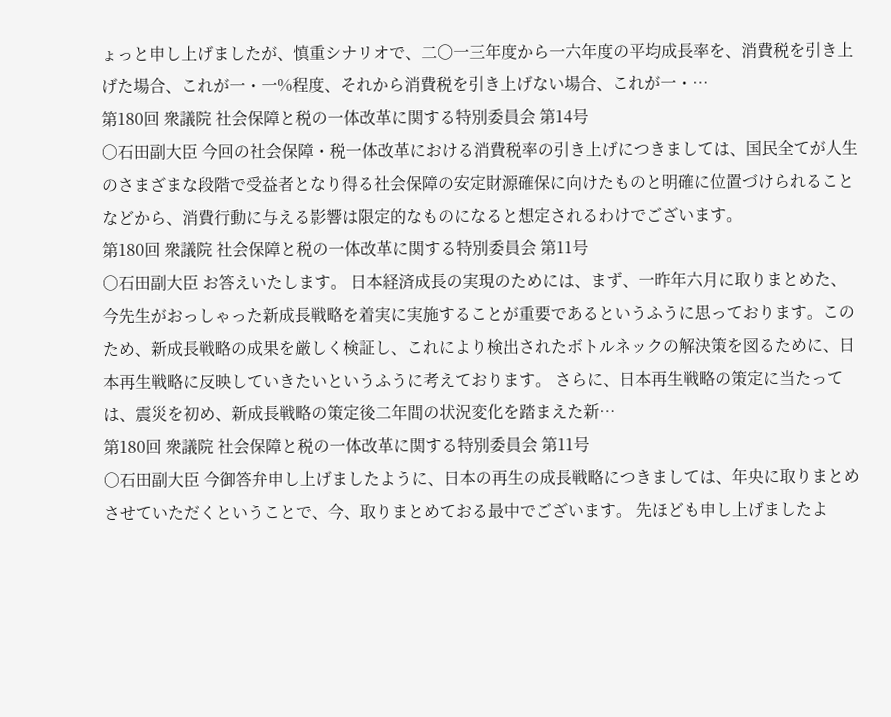ょっと申し上げましたが、慎重シナリオで、二〇一三年度から一六年度の平均成長率を、消費税を引き上げた場合、これが一・一%程度、それから消費税を引き上げない場合、これが一・…
第180回 衆議院 社会保障と税の一体改革に関する特別委員会 第14号
○石田副大臣 今回の社会保障・税一体改革における消費税率の引き上げにつきましては、国民全てが人生のさまざまな段階で受益者となり得る社会保障の安定財源確保に向けたものと明確に位置づけられることなどから、消費行動に与える影響は限定的なものになると想定されるわけでございます。
第180回 衆議院 社会保障と税の一体改革に関する特別委員会 第11号
○石田副大臣 お答えいたします。 日本経済成長の実現のためには、まず、一昨年六月に取りまとめた、今先生がおっしゃった新成長戦略を着実に実施することが重要であるというふうに思っております。このため、新成長戦略の成果を厳しく検証し、これにより検出されたボトルネックの解決策を図るために、日本再生戦略に反映していきたいというふうに考えております。 さらに、日本再生戦略の策定に当たっては、震災を初め、新成長戦略の策定後二年間の状況変化を踏まえた新…
第180回 衆議院 社会保障と税の一体改革に関する特別委員会 第11号
○石田副大臣 今御答弁申し上げましたように、日本の再生の成長戦略につきましては、年央に取りまとめさせていただくということで、今、取りまとめておる最中でございます。 先ほども申し上げましたよ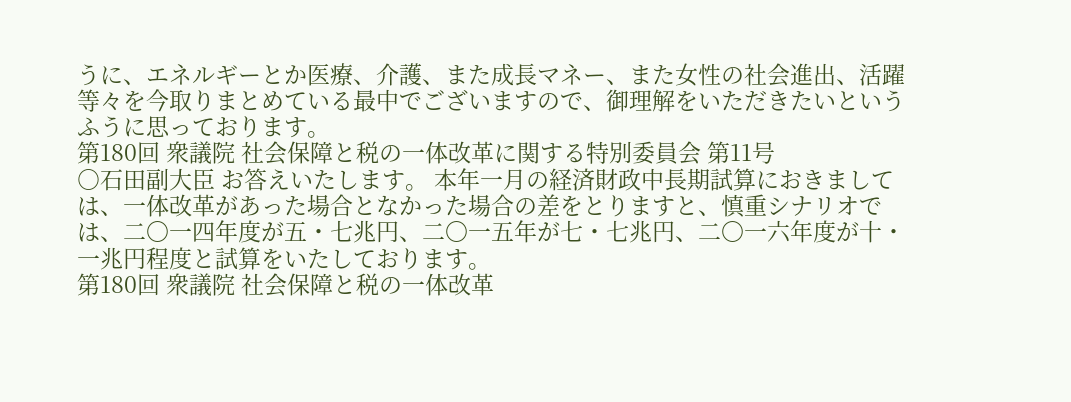うに、エネルギーとか医療、介護、また成長マネー、また女性の社会進出、活躍等々を今取りまとめている最中でございますので、御理解をいただきたいというふうに思っております。
第180回 衆議院 社会保障と税の一体改革に関する特別委員会 第11号
○石田副大臣 お答えいたします。 本年一月の経済財政中長期試算におきましては、一体改革があった場合となかった場合の差をとりますと、慎重シナリオでは、二〇一四年度が五・七兆円、二〇一五年が七・七兆円、二〇一六年度が十・一兆円程度と試算をいたしております。
第180回 衆議院 社会保障と税の一体改革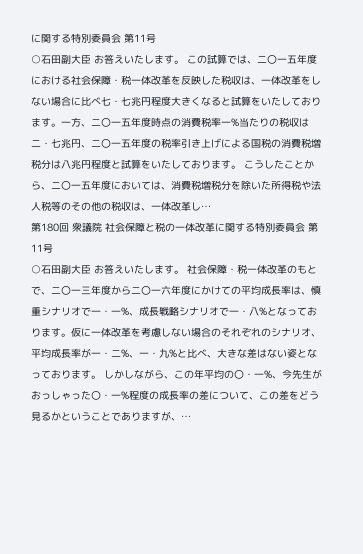に関する特別委員会 第11号
○石田副大臣 お答えいたします。 この試算では、二〇一五年度における社会保障・税一体改革を反映した税収は、一体改革をしない場合に比べ七・七兆円程度大きくなると試算をいたしております。一方、二〇一五年度時点の消費税率一%当たりの税収は二・七兆円、二〇一五年度の税率引き上げによる国税の消費税増税分は八兆円程度と試算をいたしております。 こうしたことから、二〇一五年度においては、消費税増税分を除いた所得税や法人税等のその他の税収は、一体改革し…
第180回 衆議院 社会保障と税の一体改革に関する特別委員会 第11号
○石田副大臣 お答えいたします。 社会保障・税一体改革のもとで、二〇一三年度から二〇一六年度にかけての平均成長率は、慎重シナリオで一・一%、成長戦略シナリオで一・八%となっております。仮に一体改革を考慮しない場合のそれぞれのシナリオ、平均成長率が一・二%、一・九%と比べ、大きな差はない姿となっております。 しかしながら、この年平均の〇・一%、今先生がおっしゃった〇・一%程度の成長率の差について、この差をどう見るかということでありますが、…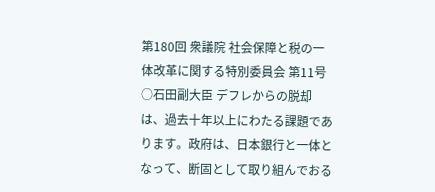第180回 衆議院 社会保障と税の一体改革に関する特別委員会 第11号
○石田副大臣 デフレからの脱却は、過去十年以上にわたる課題であります。政府は、日本銀行と一体となって、断固として取り組んでおる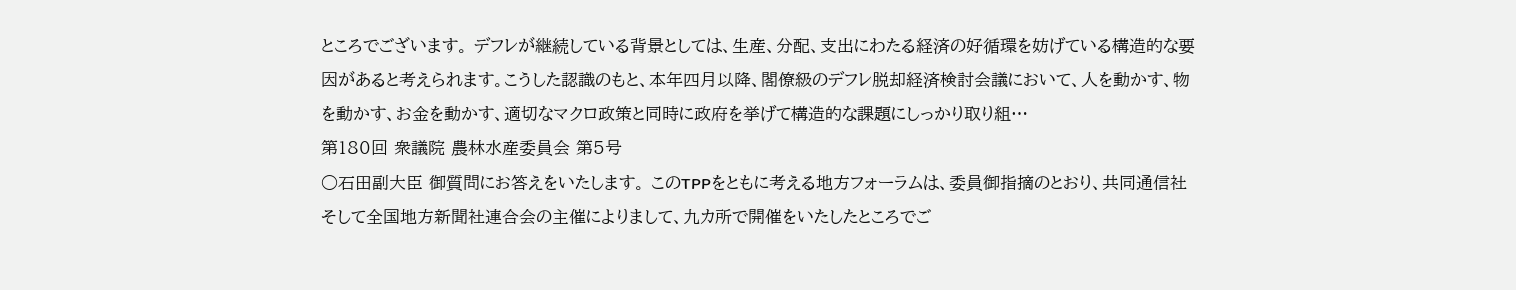ところでございます。 デフレが継続している背景としては、生産、分配、支出にわたる経済の好循環を妨げている構造的な要因があると考えられます。こうした認識のもと、本年四月以降、閣僚級のデフレ脱却経済検討会議において、人を動かす、物を動かす、お金を動かす、適切なマクロ政策と同時に政府を挙げて構造的な課題にしっかり取り組…
第180回 衆議院 農林水産委員会 第5号
○石田副大臣 御質問にお答えをいたします。 このTPPをともに考える地方フォーラムは、委員御指摘のとおり、共同通信社そして全国地方新聞社連合会の主催によりまして、九カ所で開催をいたしたところでご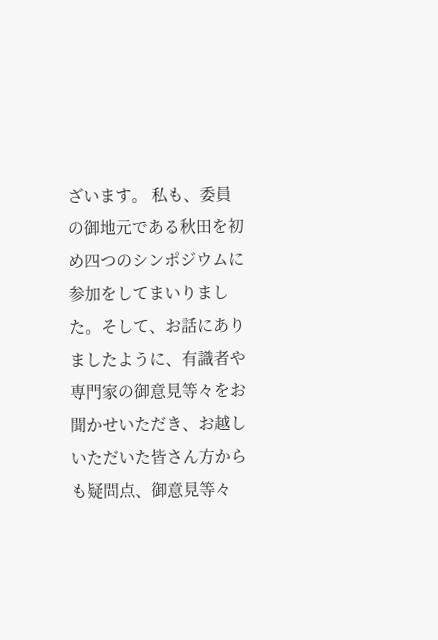ざいます。 私も、委員の御地元である秋田を初め四つのシンポジウムに参加をしてまいりました。そして、お話にありましたように、有識者や専門家の御意見等々をお聞かせいただき、お越しいただいた皆さん方からも疑問点、御意見等々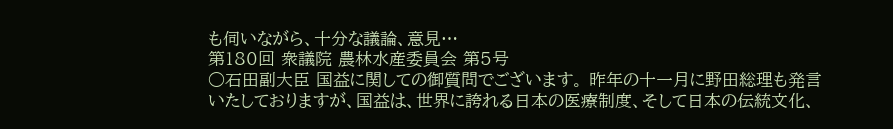も伺いながら、十分な議論、意見…
第180回 衆議院 農林水産委員会 第5号
○石田副大臣 国益に関しての御質問でございます。 昨年の十一月に野田総理も発言いたしておりますが、国益は、世界に誇れる日本の医療制度、そして日本の伝統文化、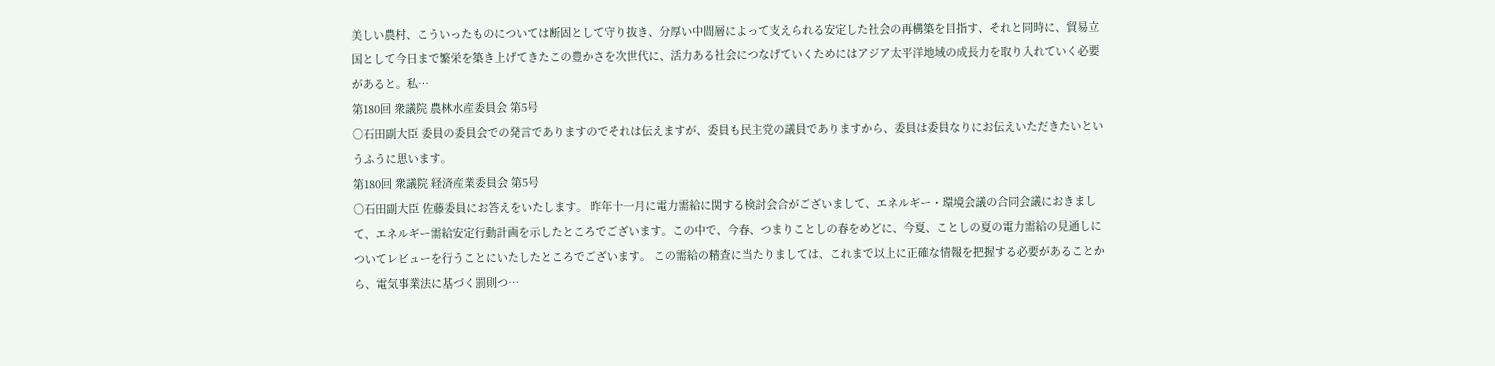美しい農村、こういったものについては断固として守り抜き、分厚い中間層によって支えられる安定した社会の再構築を目指す、それと同時に、貿易立国として今日まで繁栄を築き上げてきたこの豊かさを次世代に、活力ある社会につなげていくためにはアジア太平洋地域の成長力を取り入れていく必要があると。私…
第180回 衆議院 農林水産委員会 第5号
○石田副大臣 委員の委員会での発言でありますのでそれは伝えますが、委員も民主党の議員でありますから、委員は委員なりにお伝えいただきたいというふうに思います。
第180回 衆議院 経済産業委員会 第5号
○石田副大臣 佐藤委員にお答えをいたします。 昨年十一月に電力需給に関する検討会合がございまして、エネルギー・環境会議の合同会議におきまして、エネルギー需給安定行動計画を示したところでございます。この中で、今春、つまりことしの春をめどに、今夏、ことしの夏の電力需給の見通しについてレビューを行うことにいたしたところでございます。 この需給の精査に当たりましては、これまで以上に正確な情報を把握する必要があることから、電気事業法に基づく罰則つ…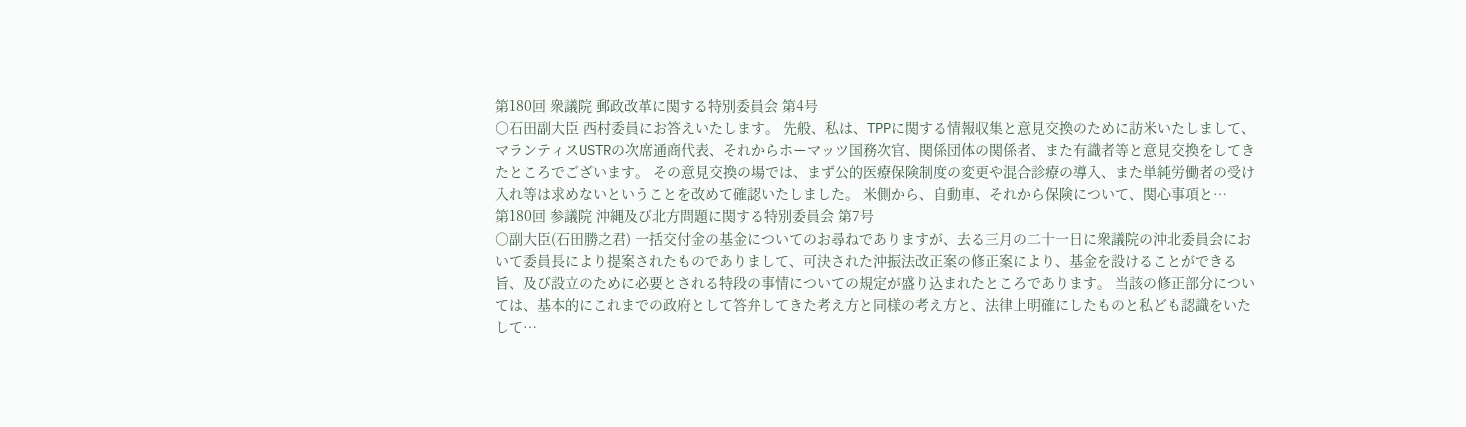第180回 衆議院 郵政改革に関する特別委員会 第4号
○石田副大臣 西村委員にお答えいたします。 先般、私は、TPPに関する情報収集と意見交換のために訪米いたしまして、マランティスUSTRの次席通商代表、それからホーマッツ国務次官、関係団体の関係者、また有識者等と意見交換をしてきたところでございます。 その意見交換の場では、まず公的医療保険制度の変更や混合診療の導入、また単純労働者の受け入れ等は求めないということを改めて確認いたしました。 米側から、自動車、それから保険について、関心事項と…
第180回 参議院 沖縄及び北方問題に関する特別委員会 第7号
○副大臣(石田勝之君) 一括交付金の基金についてのお尋ねでありますが、去る三月の二十一日に衆議院の沖北委員会において委員長により提案されたものでありまして、可決された沖振法改正案の修正案により、基金を設けることができる旨、及び設立のために必要とされる特段の事情についての規定が盛り込まれたところであります。 当該の修正部分については、基本的にこれまでの政府として答弁してきた考え方と同様の考え方と、法律上明確にしたものと私ども認識をいたして…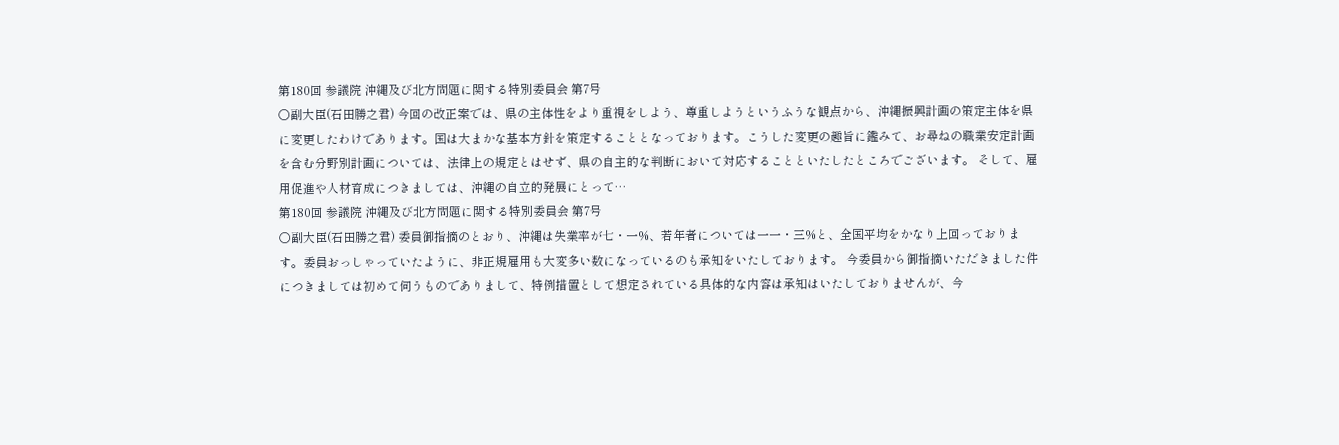第180回 参議院 沖縄及び北方問題に関する特別委員会 第7号
○副大臣(石田勝之君) 今回の改正案では、県の主体性をより重視をしよう、尊重しようというふうな観点から、沖縄振興計画の策定主体を県に変更したわけであります。国は大まかな基本方針を策定することとなっております。こうした変更の趣旨に鑑みて、お尋ねの職業安定計画を含む分野別計画については、法律上の規定とはせず、県の自主的な判断において対応することといたしたところでございます。 そして、雇用促進や人材育成につきましては、沖縄の自立的発展にとって…
第180回 参議院 沖縄及び北方問題に関する特別委員会 第7号
○副大臣(石田勝之君) 委員御指摘のとおり、沖縄は失業率が七・一%、若年者については一一・三%と、全国平均をかなり上回っております。委員おっしゃっていたように、非正規雇用も大変多い数になっているのも承知をいたしております。 今委員から御指摘いただきました件につきましては初めて伺うものでありまして、特例措置として想定されている具体的な内容は承知はいたしておりませんが、今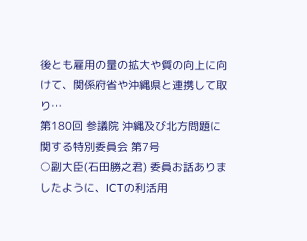後とも雇用の量の拡大や質の向上に向けて、関係府省や沖縄県と連携して取り…
第180回 参議院 沖縄及び北方問題に関する特別委員会 第7号
○副大臣(石田勝之君) 委員お話ありましたように、ICTの利活用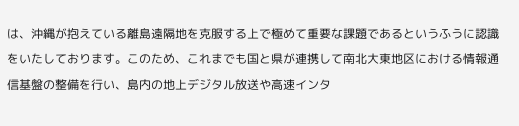は、沖縄が抱えている離島遠隔地を克服する上で極めて重要な課題であるというふうに認識をいたしております。このため、これまでも国と県が連携して南北大東地区における情報通信基盤の整備を行い、島内の地上デジタル放送や高速インタ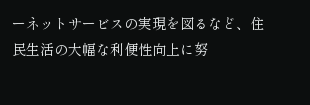ーネットサービスの実現を図るなど、住民生活の大幅な利便性向上に努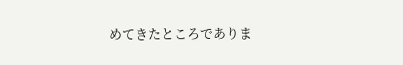めてきたところでありま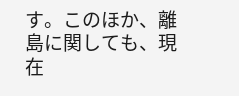す。このほか、離島に関しても、現在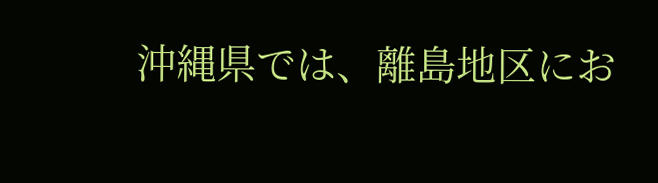沖縄県では、離島地区にお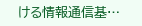ける情報通信基…